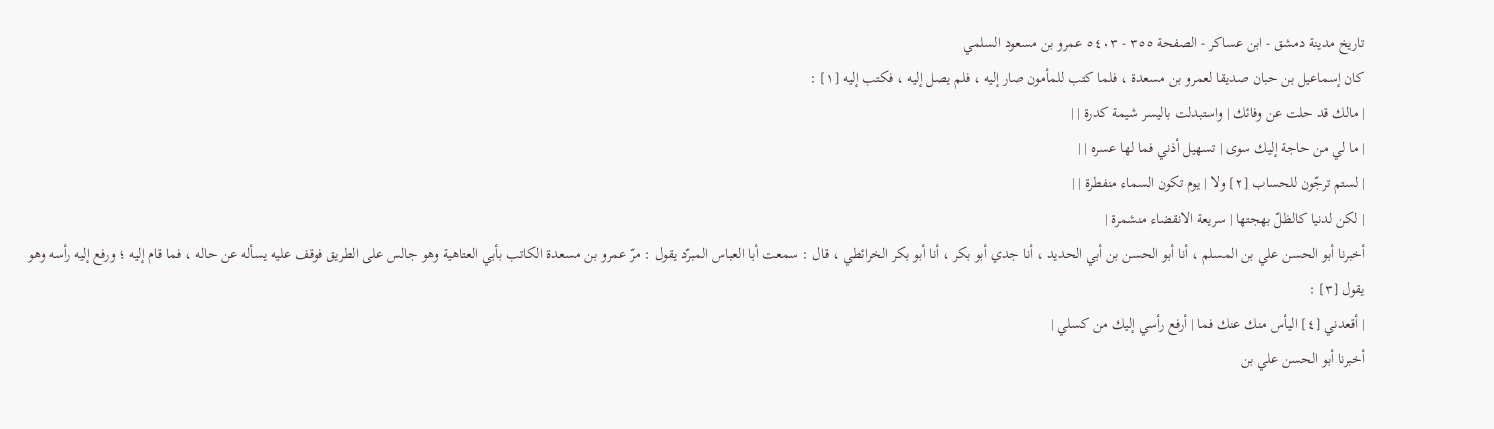تاريخ مدينة دمشق - ابن عساكر - الصفحة ٣٥٥ - ٥٤٠٣ عمرو بن مسعود السلمي
كان إسماعيل بن حبان صديقا لعمرو بن مسعدة ، فلما كتب للمأمون صار إليه ، فلم يصل إليه ، فكتب إليه [١] :
| مالك قد حلت عن وفائك | واستبدلت باليسر شيمة كدرة | |
| ما لي من حاجة إليك سوى | تسهيل أذني فما لها عسره | |
| لستم ترجّون للحساب [٢] ولا | يوم تكون السماء منفطرة | |
| لكن لدنيا كالظلّ بهجتها | سريعة الانقضاء منشمرة |
أخبرنا أبو الحسن علي بن المسلم ، أنا أبو الحسن بن أبي الحديد ، أنا جدي أبو بكر ، أنا أبو بكر الخرائطي ، قال : سمعت أبا العباس المبرّد يقول : مرّ عمرو بن مسعدة الكاتب بأبي العتاهية وهو جالس على الطريق فوقف عليه يسأله عن حاله ، فما قام إليه ؛ ورفع إليه رأسه وهو يقول [٣] :
| أقعدني [٤] اليأس منك عنك فما | أرفع رأسي إليك من كسلي |
أخبرنا أبو الحسن علي بن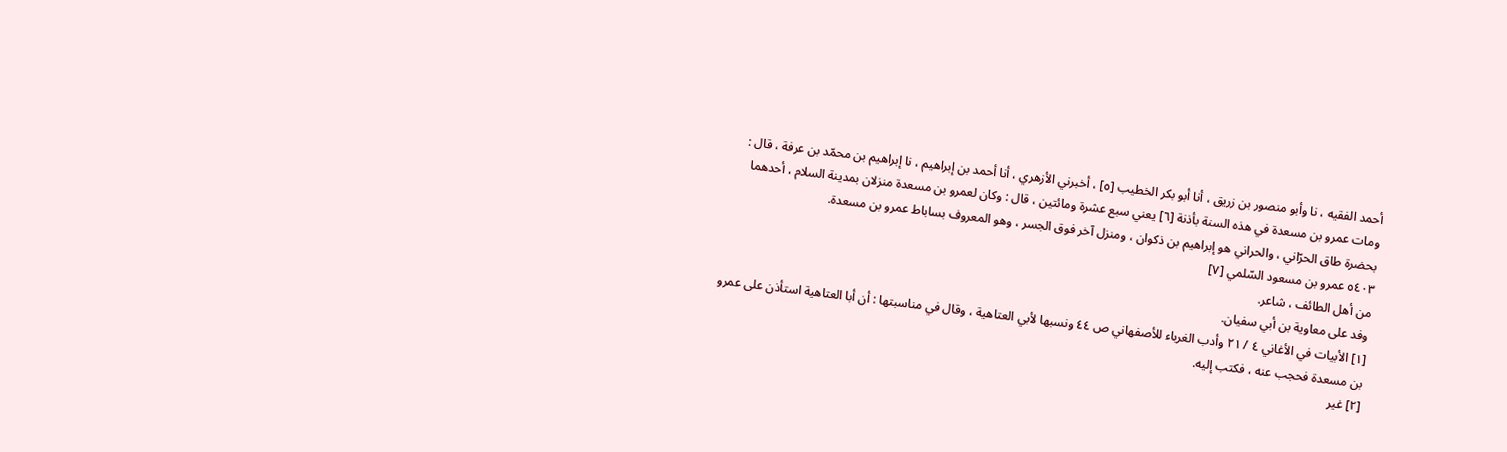أحمد الفقيه ، نا وأبو منصور بن زريق ، أنا أبو بكر الخطيب [٥] ، أخبرني الأزهري ، أنا أحمد بن إبراهيم ، نا إبراهيم بن محمّد بن عرفة ، قال :
ومات عمرو بن مسعدة في هذه السنة بأذنة [٦] يعني سبع عشرة ومائتين ، قال : وكان لعمرو بن مسعدة منزلان بمدينة السلام ، أحدهما بحضرة طاق الحرّاني ، والحراني هو إبراهيم بن ذكوان ، ومنزل آخر فوق الجسر ، وهو المعروف بساباط عمرو بن مسعدة.
٥٤٠٣ عمرو بن مسعود السّلمي [٧]
من أهل الطائف ، شاعر.
وفد على معاوية بن أبي سفيان.
[١] الأبيات في الأغاني ٤ / ٢١ وأدب الغرباء للأصفهاني ص ٤٤ ونسبها لأبي العتاهية ، وقال في مناسبتها : أن أبا العتاهية استأذن على عمرو بن مسعدة فحجب عنه ، فكتب إليه.
[٢] غير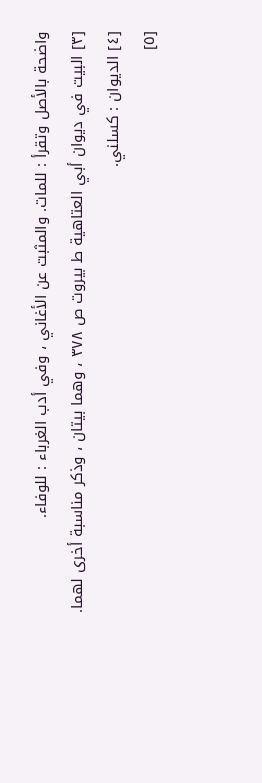واضحة بالأصل وتقرأ : للمات. والمثبت عن الأغاني ، وفي أدب الغرباء : للوفاء.
[٣] البيت في ديوان أبي العتاهية ط بيروت ص ٣٧٨ ، وهما بيتان ، وذكر مناسبة أخرى لهما.
[٤] الديوان : كسلني.
[٥]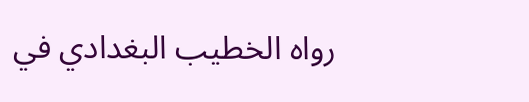رواه الخطيب البغدادي في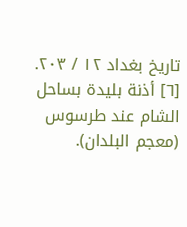تاريخ بغداد ١٢ / ٢٠٣.
[٦] أذنة بليدة بساحل الشام عند طرسوس (معجم البلدان).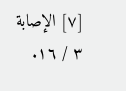[٧] الإصابة ٣ / ١٦.